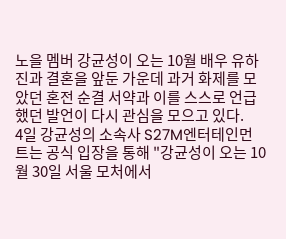노을 멤버 강균성이 오는 10월 배우 유하진과 결혼을 앞둔 가운데 과거 화제를 모았던 혼전 순결 서약과 이를 스스로 언급했던 발언이 다시 관심을 모으고 있다.
4일 강균성의 소속사 S27M엔터테인먼트는 공식 입장을 통해 "강균성이 오는 10월 30일 서울 모처에서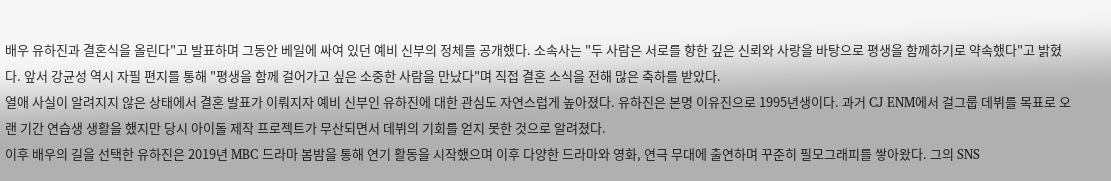배우 유하진과 결혼식을 올린다"고 발표하며 그동안 베일에 싸여 있던 예비 신부의 정체를 공개했다. 소속사는 "두 사람은 서로를 향한 깊은 신뢰와 사랑을 바탕으로 평생을 함께하기로 약속했다"고 밝혔다. 앞서 강균성 역시 자필 편지를 통해 "평생을 함께 걸어가고 싶은 소중한 사람을 만났다"며 직접 결혼 소식을 전해 많은 축하를 받았다.
열애 사실이 알려지지 않은 상태에서 결혼 발표가 이뤄지자 예비 신부인 유하진에 대한 관심도 자연스럽게 높아졌다. 유하진은 본명 이유진으로 1995년생이다. 과거 CJ ENM에서 걸그룹 데뷔를 목표로 오랜 기간 연습생 생활을 했지만 당시 아이돌 제작 프로젝트가 무산되면서 데뷔의 기회를 얻지 못한 것으로 알려졌다.
이후 배우의 길을 선택한 유하진은 2019년 MBC 드라마 봄밤을 통해 연기 활동을 시작했으며 이후 다양한 드라마와 영화, 연극 무대에 출연하며 꾸준히 필모그래피를 쌓아왔다. 그의 SNS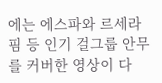에는 에스파와 르세라핌 등 인기 걸그룹 안무를 커버한 영상이 다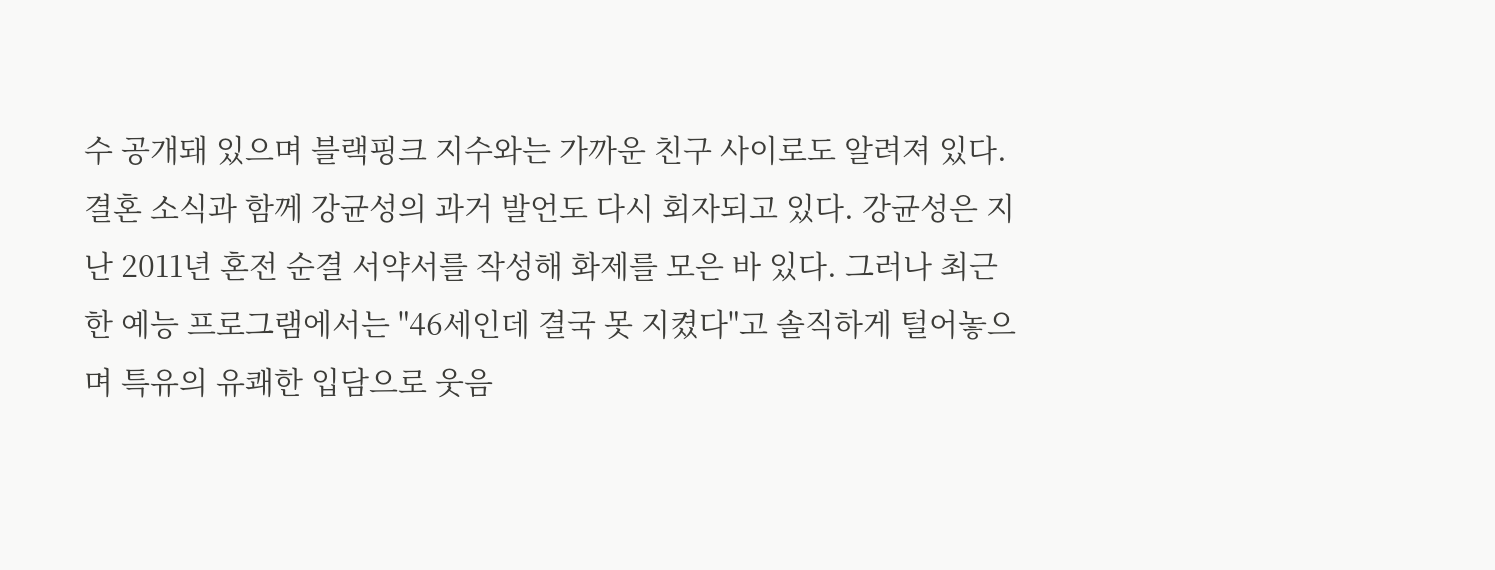수 공개돼 있으며 블랙핑크 지수와는 가까운 친구 사이로도 알려져 있다.
결혼 소식과 함께 강균성의 과거 발언도 다시 회자되고 있다. 강균성은 지난 2011년 혼전 순결 서약서를 작성해 화제를 모은 바 있다. 그러나 최근 한 예능 프로그램에서는 "46세인데 결국 못 지켰다"고 솔직하게 털어놓으며 특유의 유쾌한 입담으로 웃음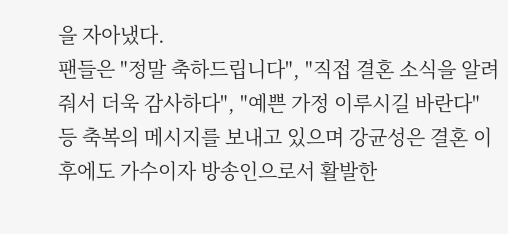을 자아냈다.
팬들은 "정말 축하드립니다", "직접 결혼 소식을 알려줘서 더욱 감사하다", "예쁜 가정 이루시길 바란다" 등 축복의 메시지를 보내고 있으며 강균성은 결혼 이후에도 가수이자 방송인으로서 활발한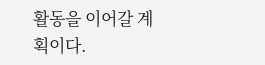활동을 이어갈 계획이다.